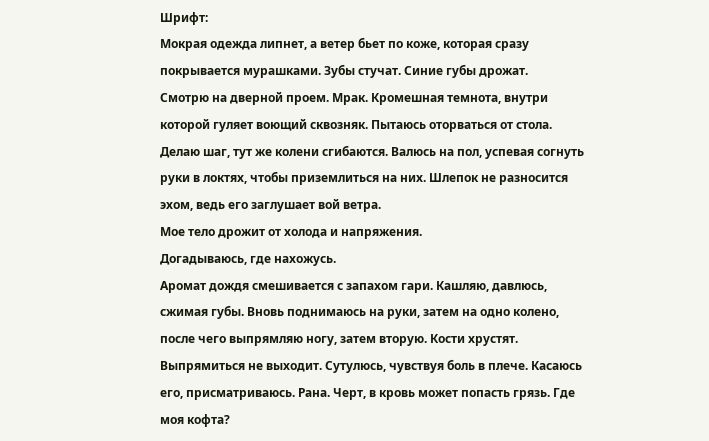Шрифт:
Мокрая одежда липнет, а ветер бьет по коже, которая сразу покрывается мурашками. Зубы стучат. Синие губы дрожат.
Смотрю на дверной проем. Мрак. Кромешная темнота, внутри которой гуляет воющий сквозняк. Пытаюсь оторваться от стола. Делаю шаг, тут же колени сгибаются. Валюсь на пол, успевая согнуть руки в локтях, чтобы приземлиться на них. Шлепок не разносится эхом, ведь его заглушает вой ветра.
Мое тело дрожит от холода и напряжения.
Догадываюсь, где нахожусь.
Аромат дождя смешивается с запахом гари. Кашляю, давлюсь, сжимая губы. Вновь поднимаюсь на руки, затем на одно колено, после чего выпрямляю ногу, затем вторую. Кости хрустят. Выпрямиться не выходит. Сутулюсь, чувствуя боль в плече. Касаюсь его, присматриваюсь. Рана. Черт, в кровь может попасть грязь. Где моя кофта?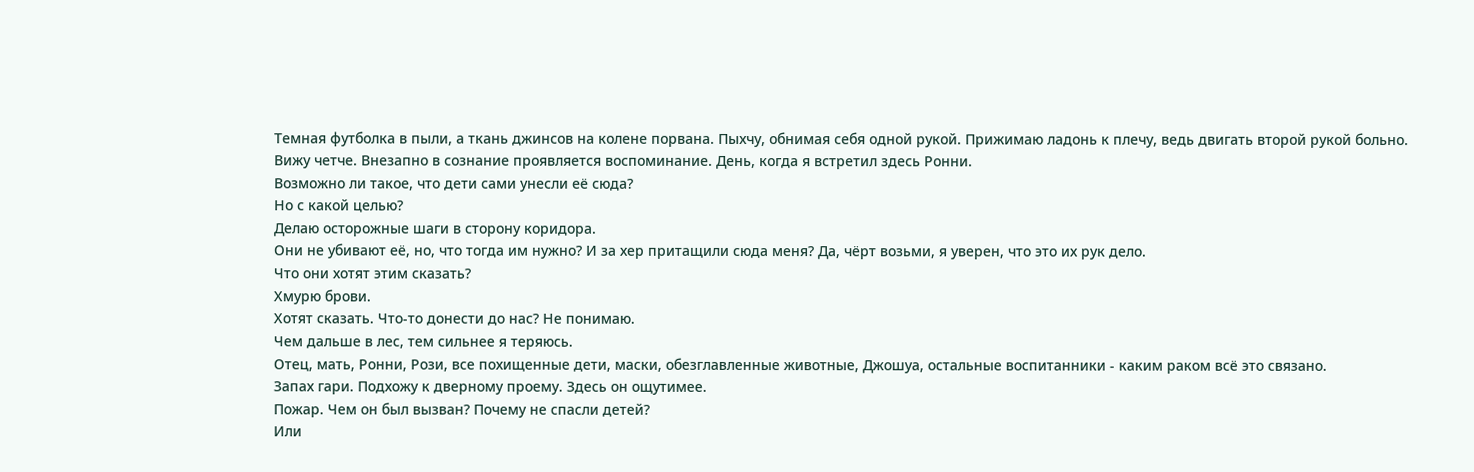Темная футболка в пыли, а ткань джинсов на колене порвана. Пыхчу, обнимая себя одной рукой. Прижимаю ладонь к плечу, ведь двигать второй рукой больно.
Вижу четче. Внезапно в сознание проявляется воспоминание. День, когда я встретил здесь Ронни.
Возможно ли такое, что дети сами унесли её сюда?
Но с какой целью?
Делаю осторожные шаги в сторону коридора.
Они не убивают её, но, что тогда им нужно? И за хер притащили сюда меня? Да, чёрт возьми, я уверен, что это их рук дело.
Что они хотят этим сказать?
Хмурю брови.
Хотят сказать. Что-то донести до нас? Не понимаю.
Чем дальше в лес, тем сильнее я теряюсь.
Отец, мать, Ронни, Рози, все похищенные дети, маски, обезглавленные животные, Джошуа, остальные воспитанники - каким раком всё это связано.
Запах гари. Подхожу к дверному проему. Здесь он ощутимее.
Пожар. Чем он был вызван? Почему не спасли детей?
Или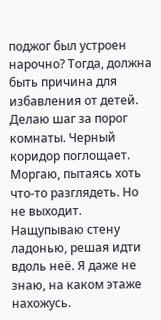поджог был устроен нарочно? Тогда, должна быть причина для избавления от детей.
Делаю шаг за порог комнаты. Черный коридор поглощает. Моргаю, пытаясь хоть что-то разглядеть. Но не выходит. Нащупываю стену ладонью, решая идти вдоль неё. Я даже не знаю, на каком этаже нахожусь.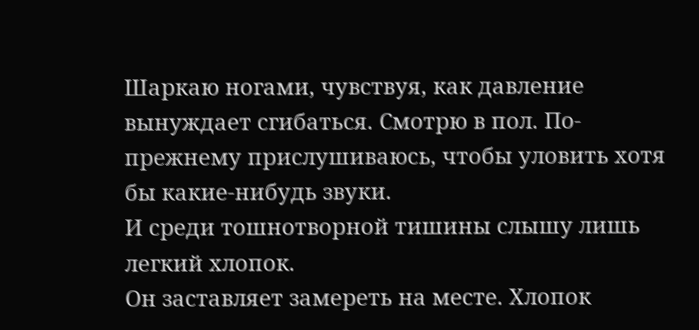Шаркаю ногами, чувствуя, как давление вынуждает сгибаться. Смотрю в пол. По-прежнему прислушиваюсь, чтобы уловить хотя бы какие-нибудь звуки.
И среди тошнотворной тишины слышу лишь легкий хлопок.
Он заставляет замереть на месте. Хлопок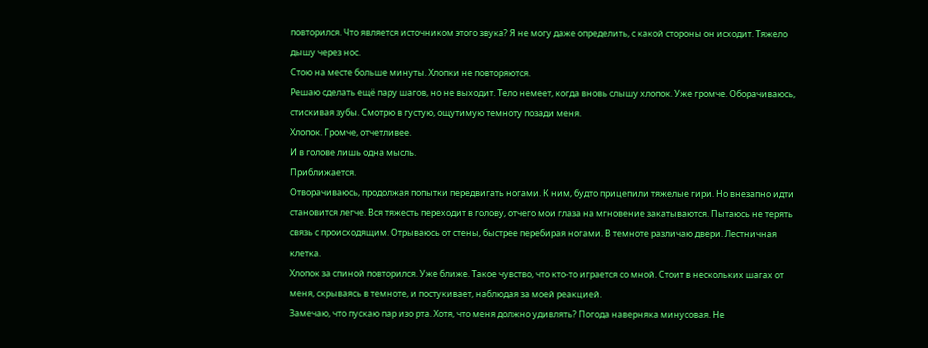повторился. Что является источником этого звука? Я не могу даже определить, с какой стороны он исходит. Тяжело дышу через нос.
Стою на месте больше минуты. Хлопки не повторяются.
Решаю сделать ещё пару шагов, но не выходит. Тело немеет, когда вновь слышу хлопок. Уже громче. Оборачиваюсь, стискивая зубы. Смотрю в густую, ощутимую темноту позади меня.
Хлопок. Громче, отчетливее.
И в голове лишь одна мысль.
Приближается.
Отворачиваюсь, продолжая попытки передвигать ногами. К ним, будто прицепили тяжелые гири. Но внезапно идти становится легче. Вся тяжесть переходит в голову, отчего мои глаза на мгновение закатываются. Пытаюсь не терять связь с происходящим. Отрываюсь от стены, быстрее перебирая ногами. В темноте различаю двери. Лестничная клетка.
Хлопок за спиной повторился. Уже ближе. Такое чувство, что кто-то играется со мной. Стоит в нескольких шагах от меня, скрываясь в темноте, и постукивает, наблюдая за моей реакцией.
Замечаю, что пускаю пар изо рта. Хотя, что меня должно удивлять? Погода наверняка минусовая. Не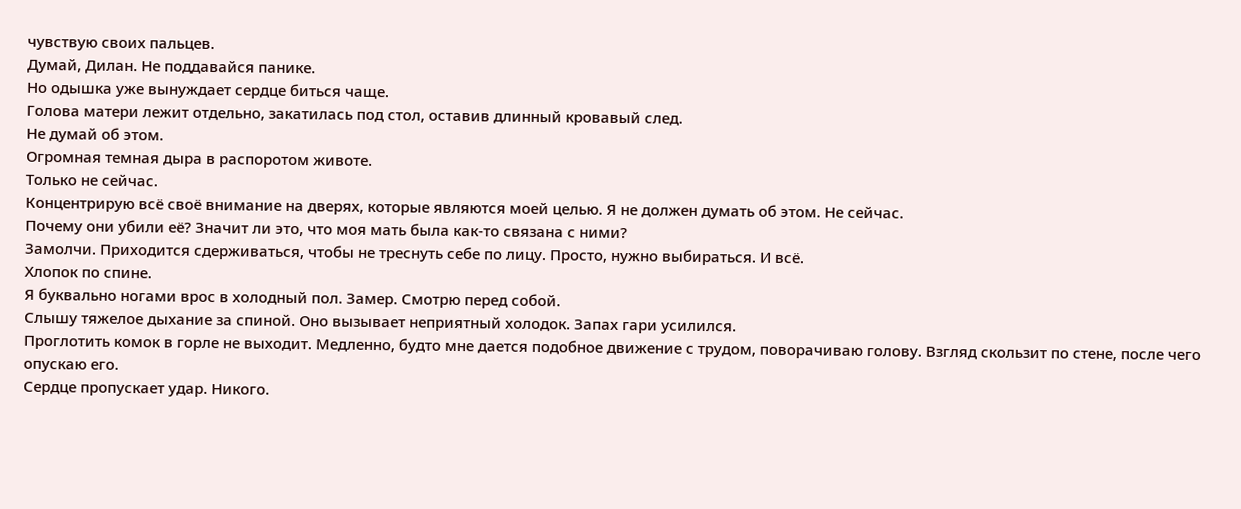чувствую своих пальцев.
Думай, Дилан. Не поддавайся панике.
Но одышка уже вынуждает сердце биться чаще.
Голова матери лежит отдельно, закатилась под стол, оставив длинный кровавый след.
Не думай об этом.
Огромная темная дыра в распоротом животе.
Только не сейчас.
Концентрирую всё своё внимание на дверях, которые являются моей целью. Я не должен думать об этом. Не сейчас.
Почему они убили её? Значит ли это, что моя мать была как-то связана с ними?
Замолчи. Приходится сдерживаться, чтобы не треснуть себе по лицу. Просто, нужно выбираться. И всё.
Хлопок по спине.
Я буквально ногами врос в холодный пол. Замер. Смотрю перед собой.
Слышу тяжелое дыхание за спиной. Оно вызывает неприятный холодок. Запах гари усилился.
Проглотить комок в горле не выходит. Медленно, будто мне дается подобное движение с трудом, поворачиваю голову. Взгляд скользит по стене, после чего опускаю его.
Сердце пропускает удар. Никого.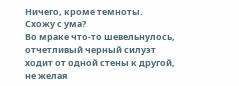Ничего, кроме темноты.
Схожу с ума?
Во мраке что-то шевельнулось, отчетливый черный силуэт ходит от одной стены к другой, не желая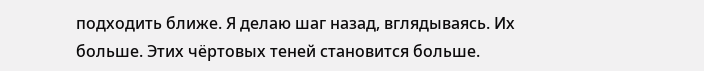подходить ближе. Я делаю шаг назад, вглядываясь. Их больше. Этих чёртовых теней становится больше.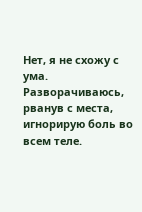Нет, я не схожу с ума.
Разворачиваюсь, рванув с места, игнорирую боль во всем теле.